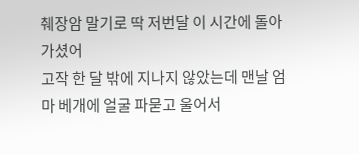췌장암 말기로 딱 저번달 이 시간에 돌아가셨어
고작 한 달 밖에 지나지 않았는데 맨날 엄마 베개에 얼굴 파묻고 울어서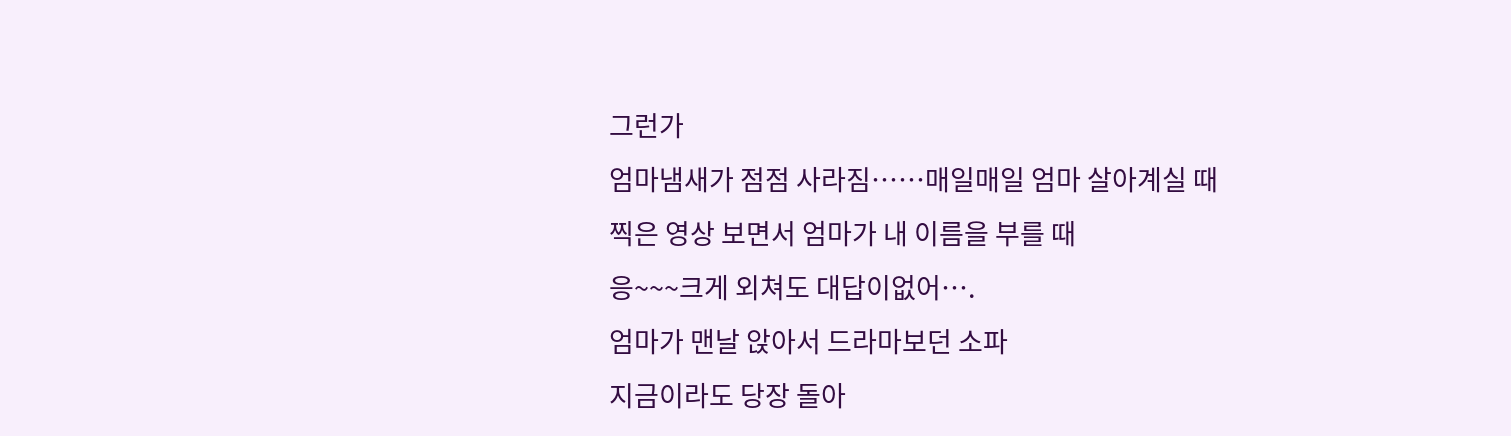그런가
엄마냄새가 점점 사라짐……매일매일 엄마 살아계실 때
찍은 영상 보면서 엄마가 내 이름을 부를 때
응~~~크게 외쳐도 대답이없어….
엄마가 맨날 앉아서 드라마보던 소파
지금이라도 당장 돌아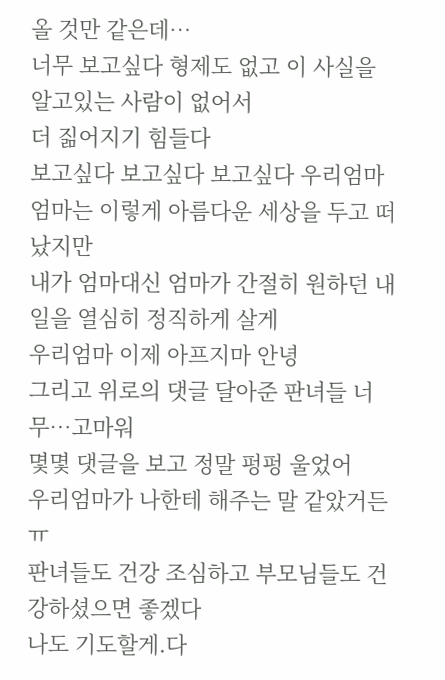올 것만 같은데…
너무 보고싶다 형제도 없고 이 사실을 알고있는 사람이 없어서
더 짊어지기 힘들다
보고싶다 보고싶다 보고싶다 우리엄마
엄마는 이렇게 아름다운 세상을 두고 떠났지만
내가 엄마대신 엄마가 간절히 원하던 내일을 열심히 정직하게 살게
우리엄마 이제 아프지마 안녕
그리고 위로의 댓글 달아준 판녀들 너무…고마워
몇몇 댓글을 보고 정말 펑펑 울었어
우리엄마가 나한테 해주는 말 같았거든ㅠ
판녀들도 건강 조심하고 부모님들도 건강하셨으면 좋겠다
나도 기도할게.다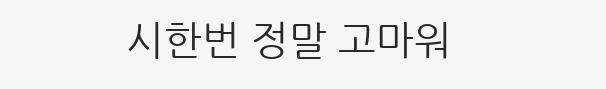시한번 정말 고마워